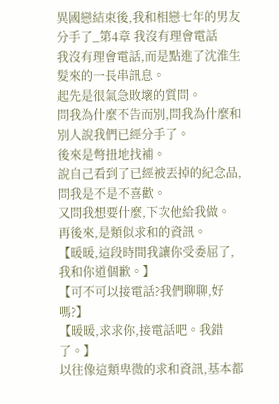異國戀結束後,我和相戀七年的男友分手了_第4章 我沒有理會電話
我沒有理會電話,而是點進了沈淮生髮來的一長串訊息。
起先是很氣急敗壞的質問。
問我為什麼不告而別,問我為什麼和別人說我們已經分手了。
後來是彆扭地找補。
說自己看到了已經被丟掉的紀念品,問我是不是不喜歡。
又問我想要什麼,下次他給我做。
再後來,是類似求和的資訊。
【暖暖,這段時間我讓你受委屈了,我和你道個歉。】
【可不可以接電話?我們聊聊,好嗎?】
【暖暖,求求你,接電話吧。我錯了。】
以往像這類卑微的求和資訊,基本都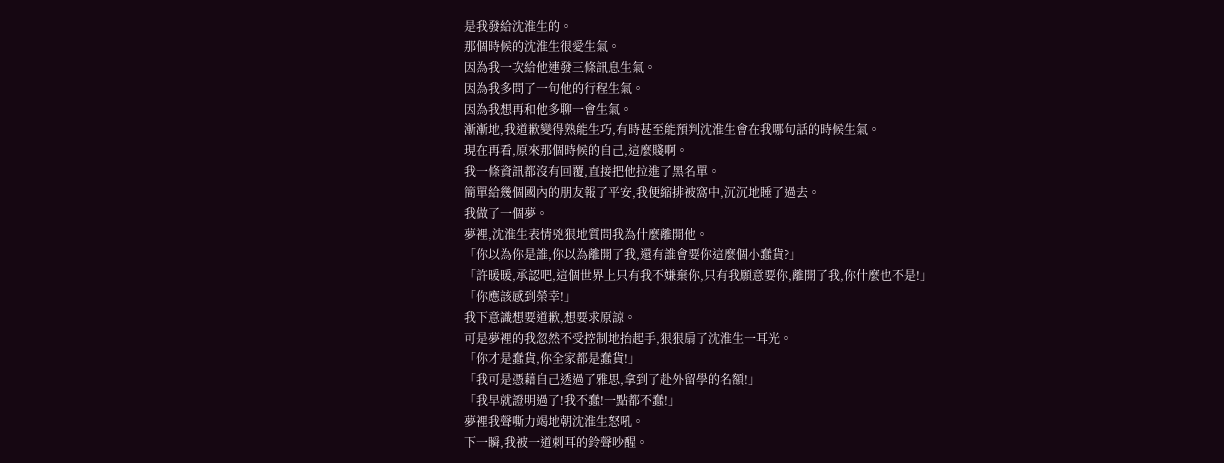是我發給沈淮生的。
那個時候的沈淮生很愛生氣。
因為我一次給他連發三條訊息生氣。
因為我多問了一句他的行程生氣。
因為我想再和他多聊一會生氣。
漸漸地,我道歉變得熟能生巧,有時甚至能預判沈淮生會在我哪句話的時候生氣。
現在再看,原來那個時候的自己,這麼賤啊。
我一條資訊都沒有回覆,直接把他拉進了黑名單。
簡單給幾個國內的朋友報了平安,我便縮排被窩中,沉沉地睡了過去。
我做了一個夢。
夢裡,沈淮生表情兇狠地質問我為什麼離開他。
「你以為你是誰,你以為離開了我,還有誰會要你這麼個小蠢貨?」
「許暖暖,承認吧,這個世界上只有我不嫌棄你,只有我願意要你,離開了我,你什麼也不是!」
「你應該感到榮幸!」
我下意識想要道歉,想要求原諒。
可是夢裡的我忽然不受控制地抬起手,狠狠扇了沈淮生一耳光。
「你才是蠢貨,你全家都是蠢貨!」
「我可是憑藉自己透過了雅思,拿到了赴外留學的名額!」
「我早就證明過了!我不蠢!一點都不蠢!」
夢裡我聲嘶力竭地朝沈淮生怒吼。
下一瞬,我被一道刺耳的鈴聲吵醒。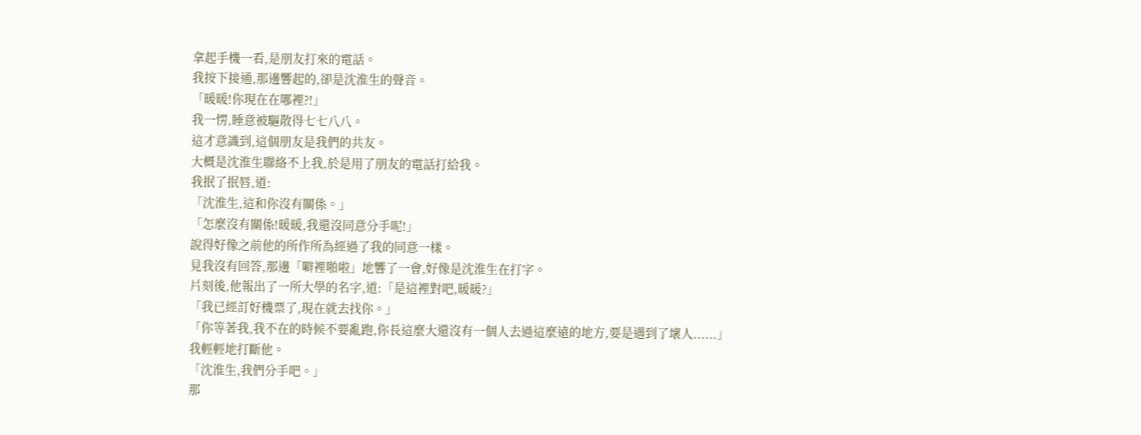拿起手機一看,是朋友打來的電話。
我按下接通,那邊響起的,卻是沈淮生的聲音。
「暖暖!你現在在哪裡?!」
我一愣,睡意被驅散得七七八八。
這才意識到,這個朋友是我們的共友。
大概是沈淮生聯絡不上我,於是用了朋友的電話打給我。
我抿了抿唇,道:
「沈淮生,這和你沒有關係。」
「怎麼沒有關係!暖暖,我還沒同意分手呢!」
說得好像之前他的所作所為經過了我的同意一樣。
見我沒有回答,那邊「噼裡啪啦」地響了一會,好像是沈淮生在打字。
片刻後,他報出了一所大學的名字,道:「是這裡對吧,暖暖?」
「我已經訂好機票了,現在就去找你。」
「你等著我,我不在的時候不要亂跑,你長這麼大還沒有一個人去過這麼遠的地方,要是遇到了壞人......」
我輕輕地打斷他。
「沈淮生,我們分手吧。」
那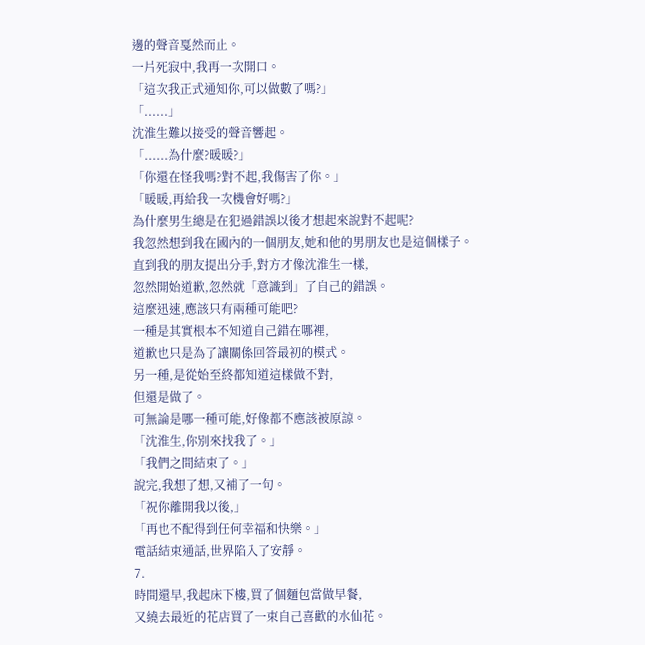邊的聲音戛然而止。
一片死寂中,我再一次開口。
「這次我正式通知你,可以做數了嗎?」
「......」
沈淮生難以接受的聲音響起。
「......為什麼?暖暖?」
「你還在怪我嗎?對不起,我傷害了你。」
「暖暖,再給我一次機會好嗎?」
為什麼男生總是在犯過錯誤以後才想起來說對不起呢?
我忽然想到我在國內的一個朋友,她和他的男朋友也是這個樣子。
直到我的朋友提出分手,對方才像沈淮生一樣,
忽然開始道歉,忽然就「意識到」了自己的錯誤。
這麼迅速,應該只有兩種可能吧?
一種是其實根本不知道自己錯在哪裡,
道歉也只是為了讓關係回答最初的模式。
另一種,是從始至終都知道這樣做不對,
但還是做了。
可無論是哪一種可能,好像都不應該被原諒。
「沈淮生,你別來找我了。」
「我們之間結束了。」
說完,我想了想,又補了一句。
「祝你離開我以後,」
「再也不配得到任何幸福和快樂。」
電話結束通話,世界陷入了安靜。
7.
時間還早,我起床下樓,買了個麵包當做早餐,
又繞去最近的花店買了一束自己喜歡的水仙花。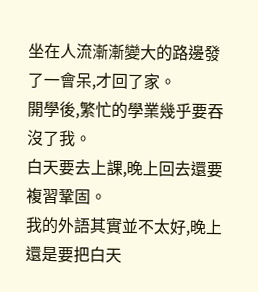坐在人流漸漸變大的路邊發了一會呆,才回了家。
開學後,繁忙的學業幾乎要吞沒了我。
白天要去上課,晚上回去還要複習鞏固。
我的外語其實並不太好,晚上還是要把白天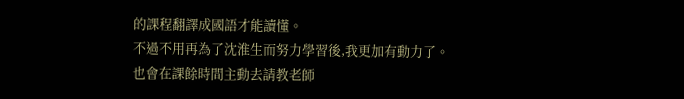的課程翻譯成國語才能讀懂。
不過不用再為了沈淮生而努力學習後,我更加有動力了。
也會在課餘時間主動去請教老師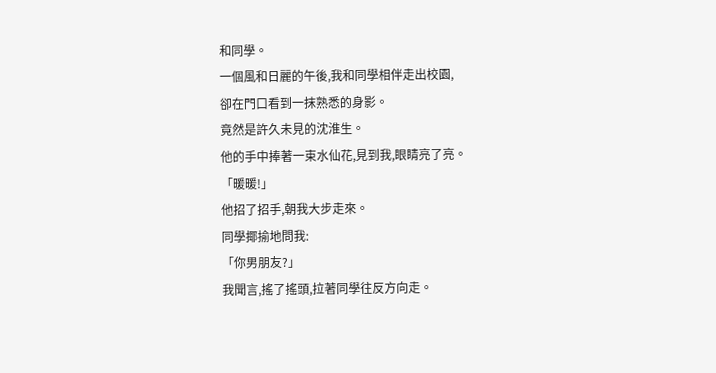和同學。
一個風和日麗的午後,我和同學相伴走出校園,
卻在門口看到一抹熟悉的身影。
竟然是許久未見的沈淮生。
他的手中捧著一束水仙花,見到我,眼睛亮了亮。
「暖暖!」
他招了招手,朝我大步走來。
同學揶揄地問我:
「你男朋友?」
我聞言,搖了搖頭,拉著同學往反方向走。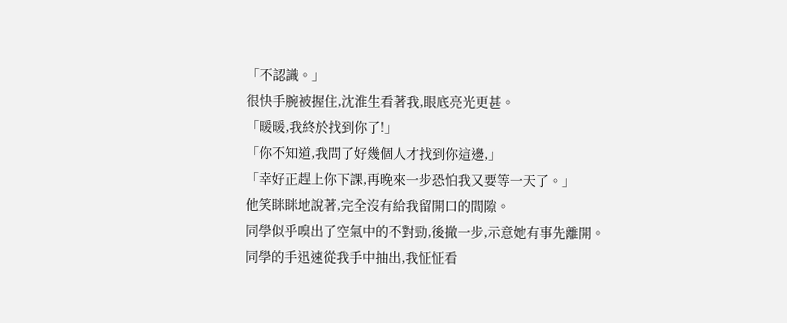「不認識。」
很快手腕被握住,沈淮生看著我,眼底亮光更甚。
「暖暖,我終於找到你了!」
「你不知道,我問了好幾個人才找到你這邊,」
「幸好正趕上你下課,再晚來一步恐怕我又要等一天了。」
他笑眯眯地說著,完全沒有給我留開口的間隙。
同學似乎嗅出了空氣中的不對勁,後撤一步,示意她有事先離開。
同學的手迅速從我手中抽出,我怔怔看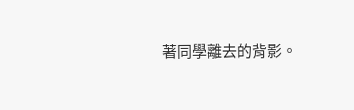著同學離去的背影。